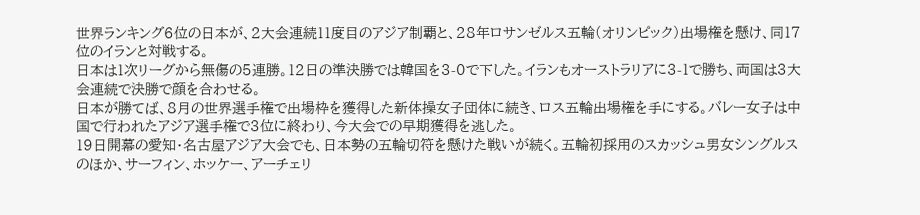世界ランキング6位の日本が、2大会連続11度目のアジア制覇と、28年ロサンゼルス五輪(オリンピック)出場権を懸け、同17位のイランと対戦する。
日本は1次リーグから無傷の5連勝。12日の準決勝では韓国を3-0で下した。イランもオーストラリアに3-1で勝ち、両国は3大会連続で決勝で顔を合わせる。
日本が勝てば、8月の世界選手権で出場枠を獲得した新体操女子団体に続き、ロス五輪出場権を手にする。バレー女子は中国で行われたアジア選手権で3位に終わり、今大会での早期獲得を逃した。
19日開幕の愛知・名古屋アジア大会でも、日本勢の五輪切符を懸けた戦いが続く。五輪初採用のスカッシュ男女シングルスのほか、サーフィン、ホッケー、アーチェリ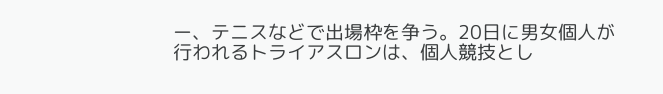ー、テニスなどで出場枠を争う。20日に男女個人が行われるトライアスロンは、個人競技とし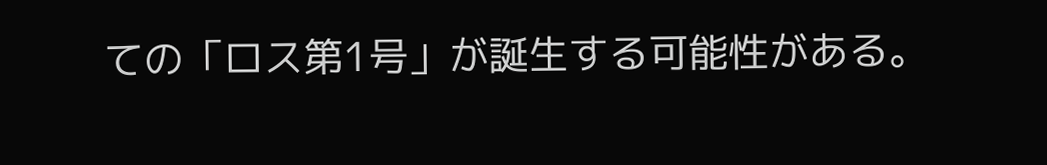ての「ロス第1号」が誕生する可能性がある。